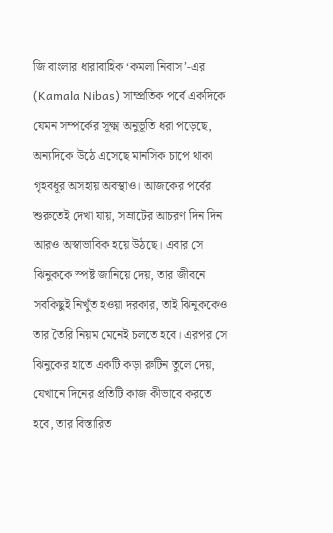জি বাংলার ধারাবাহিক ‘কমলা নিবাস’-এর (Kamala Nibas) সাম্প্রতিক পর্বে একদিকে যেমন সম্পর্কের সূক্ষ্ম অনুভূতি ধরা পড়েছে, অন্যদিকে উঠে এসেছে মানসিক চাপে থাকা গৃহবধূর অসহায় অবস্থাও। আজকের পর্বের শুরুতেই দেখা যায়, সম্রাটের আচরণ দিন দিন আরও অস্বাভাবিক হয়ে উঠছে। এবার সে ঝিনুককে স্পষ্ট জানিয়ে দেয়, তার জীবনে সবকিছুই নিখুঁত হওয়া দরকার, তাই ঝিনুককেও তার তৈরি নিয়ম মেনেই চলতে হবে। এরপর সে ঝিনুকের হাতে একটি কড়া রুটিন তুলে দেয়, যেখানে দিনের প্রতিটি কাজ কীভাবে করতে হবে, তার বিস্তারিত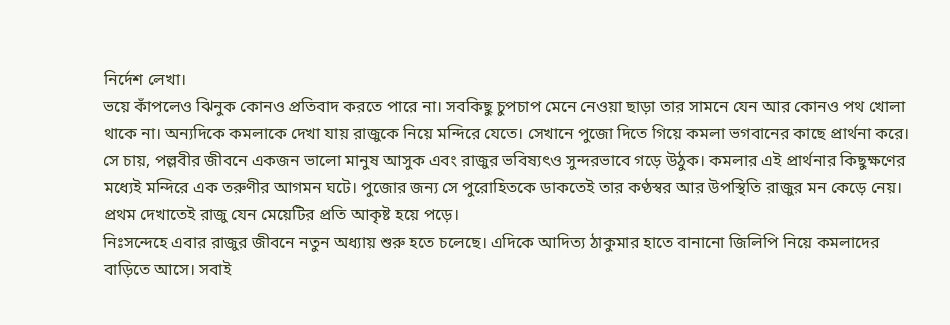নির্দেশ লেখা।
ভয়ে কাঁপলেও ঝিনুক কোনও প্রতিবাদ করতে পারে না। সবকিছু চুপচাপ মেনে নেওয়া ছাড়া তার সামনে যেন আর কোনও পথ খোলা থাকে না। অন্যদিকে কমলাকে দেখা যায় রাজুকে নিয়ে মন্দিরে যেতে। সেখানে পুজো দিতে গিয়ে কমলা ভগবানের কাছে প্রার্থনা করে। সে চায়, পল্লবীর জীবনে একজন ভালো মানুষ আসুক এবং রাজুর ভবিষ্যৎও সুন্দরভাবে গড়ে উঠুক। কমলার এই প্রার্থনার কিছুক্ষণের মধ্যেই মন্দিরে এক তরুণীর আগমন ঘটে। পুজোর জন্য সে পুরোহিতকে ডাকতেই তার কণ্ঠস্বর আর উপস্থিতি রাজুর মন কেড়ে নেয়। প্রথম দেখাতেই রাজু যেন মেয়েটির প্রতি আকৃষ্ট হয়ে পড়ে।
নিঃসন্দেহে এবার রাজুর জীবনে নতুন অধ্যায় শুরু হতে চলেছে। এদিকে আদিত্য ঠাকুমার হাতে বানানো জিলিপি নিয়ে কমলাদের বাড়িতে আসে। সবাই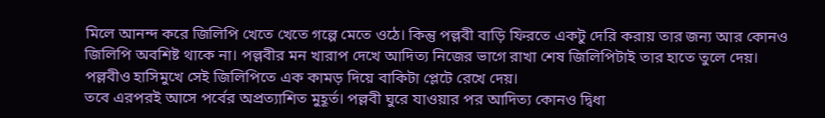মিলে আনন্দ করে জিলিপি খেতে খেতে গল্পে মেতে ওঠে। কিন্তু পল্লবী বাড়ি ফিরতে একটু দেরি করায় তার জন্য আর কোনও জিলিপি অবশিষ্ট থাকে না। পল্লবীর মন খারাপ দেখে আদিত্য নিজের ভাগে রাখা শেষ জিলিপিটাই তার হাতে তুলে দেয়। পল্লবীও হাসিমুখে সেই জিলিপিতে এক কামড় দিয়ে বাকিটা প্লেটে রেখে দেয়।
তবে এরপরই আসে পর্বের অপ্রত্যাশিত মুহূর্ত। পল্লবী ঘুরে যাওয়ার পর আদিত্য কোনও দ্বিধা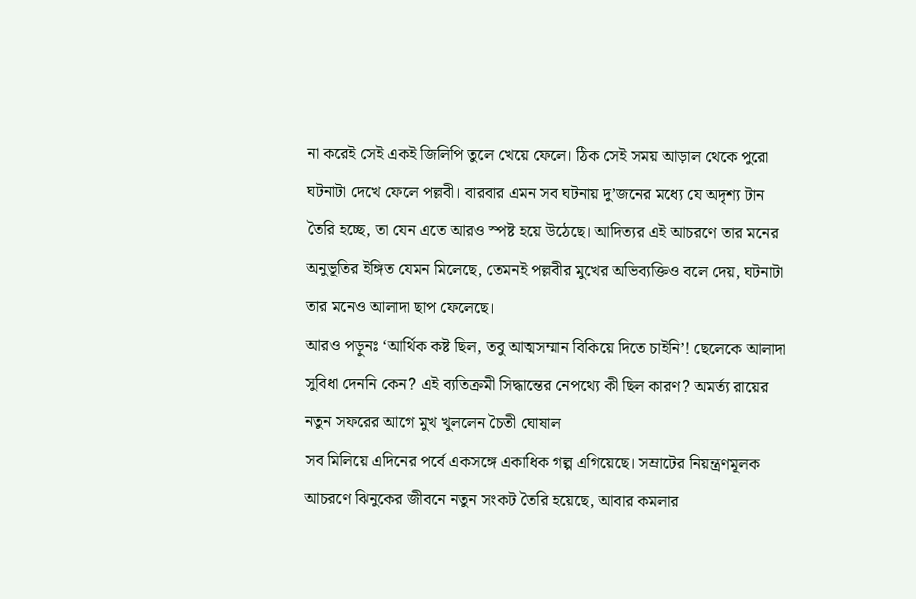না করেই সেই একই জিলিপি তুলে খেয়ে ফেলে। ঠিক সেই সময় আড়াল থেকে পুরো ঘটনাটা দেখে ফেলে পল্লবী। বারবার এমন সব ঘটনায় দু’জনের মধ্যে যে অদৃশ্য টান তৈরি হচ্ছে, তা যেন এতে আরও স্পষ্ট হয়ে উঠেছে। আদিত্যর এই আচরণে তার মনের অনুভূতির ইঙ্গিত যেমন মিলেছে, তেমনই পল্লবীর মুখের অভিব্যক্তিও বলে দেয়, ঘটনাটা তার মনেও আলাদা ছাপ ফেলেছে।
আরও পড়ুনঃ ‘আর্থিক কষ্ট ছিল, তবু আত্মসম্মান বিকিয়ে দিতে চাইনি’! ছেলেকে আলাদা সুবিধা দেননি কেন? এই ব্যতিক্রমী সিদ্ধান্তের নেপথ্যে কী ছিল কারণ? অমর্ত্য রায়ের নতুন সফরের আগে মুখ খুললেন চৈতী ঘোষাল
সব মিলিয়ে এদিনের পর্বে একসঙ্গে একাধিক গল্প এগিয়েছে। সম্রাটের নিয়ন্ত্রণমূলক আচরণে ঝিনুকের জীবনে নতুন সংকট তৈরি হয়েছে, আবার কমলার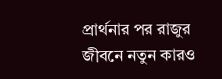প্রার্থনার পর রাজুর জীবনে নতুন কারও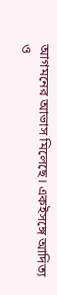আগমনের আভাস মিলেছে। একইসঙ্গে আদিত্য ও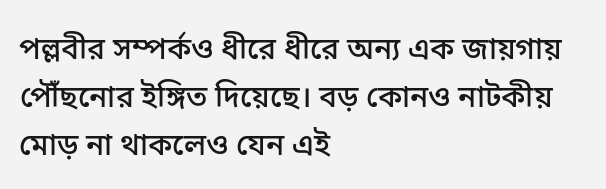পল্লবীর সম্পর্কও ধীরে ধীরে অন্য এক জায়গায় পৌঁছনোর ইঙ্গিত দিয়েছে। বড় কোনও নাটকীয় মোড় না থাকলেও যেন এই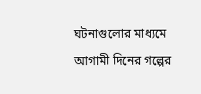ঘটনাগুলোর মাধ্যমে আগামী দিনের গল্পের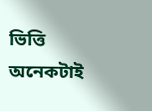ভিত্তি অনেকটাই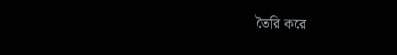তৈরি করে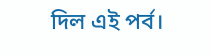দিল এই পর্ব।